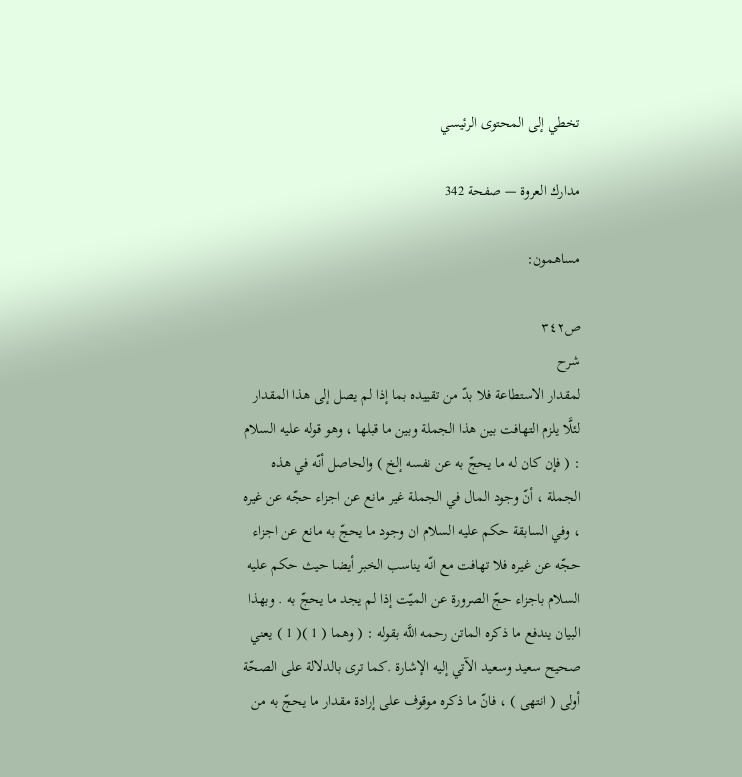تخطي إلى المحتوى الرئيسي

مدارك العروة — صفحة 342

مساهمون:

ص٣٤٢
شرح
لمقدار الاستطاعة فلا بدّ من تقييده بما إذا لم يصل إلى هذا المقدار لئلَّا يلزم التهافت بين هذا الجملة وبين ما قبلها ، وهو قوله عليه السلام : ( فإن كان له ما يحجّ به عن نفسه إلخ ) والحاصل أنّه في هذه الجملة ، أنّ وجود المال في الجملة غير مانع عن اجزاء حجّه عن غيره ، وفي السابقة حكم عليه السلام ان وجود ما يحجّ به مانع عن اجزاء حجّه عن غيره فلا تهافت مع انّه يناسب الخبر أيضا حيث حكم عليه السلام باجزاء حجّ الصرورة عن الميّت إذا لم يجد ما يحجّ به . وبهذا البيان يندفع ما ذكره الماتن رحمه اللَّه بقوله : ( وهما ( 1 )( 1 ) يعني صحيح سعيد وسعيد الآتي إليه الإشارة .كما ترى بالدلالة على الصحّة أولى ( انتهى ) ، فانّ ما ذكره موقوف على إرادة مقدار ما يحجّ به من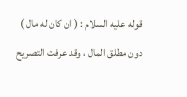قوله عليه السلام : ( ان كان له مال ) دون مطلق المال ، وقد عرفت التصريح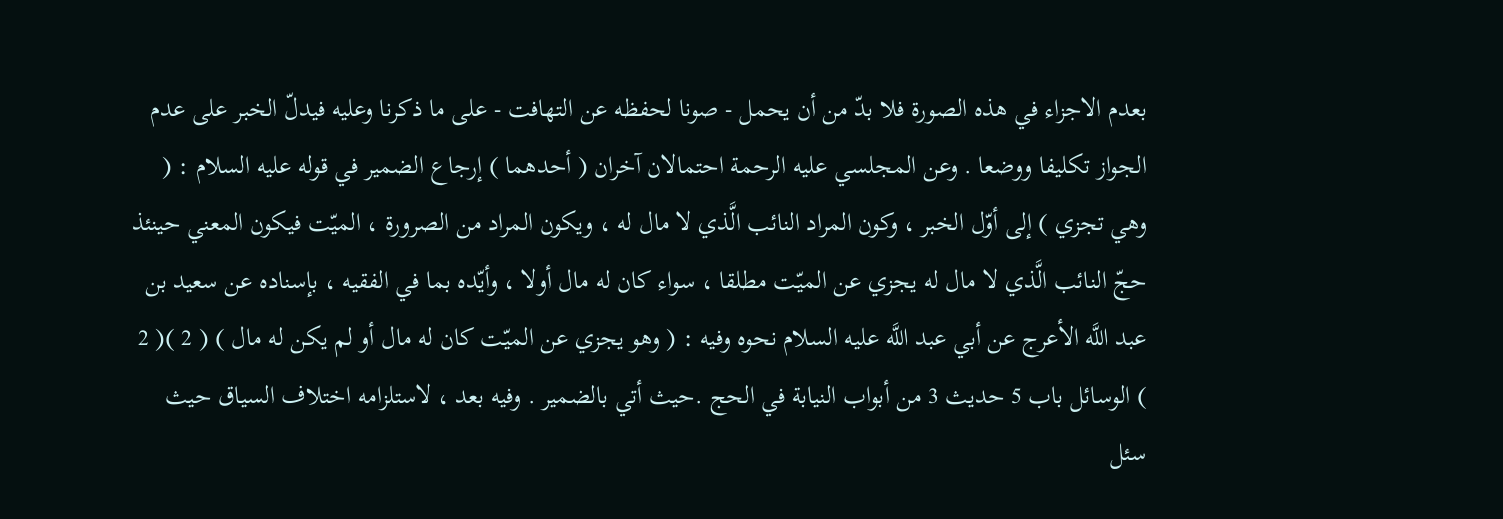بعدم الاجزاء في هذه الصورة فلا بدّ من أن يحمل - صونا لحفظه عن التهافت - على ما ذكرنا وعليه فيدلّ الخبر على عدم الجواز تكليفا ووضعا . وعن المجلسي عليه الرحمة احتمالان آخران ( أحدهما ) إرجاع الضمير في قوله عليه السلام : ( وهي تجزي ) إلى أوّل الخبر ، وكون المراد النائب الَّذي لا مال له ، ويكون المراد من الصرورة ، الميّت فيكون المعني حينئذ حجّ النائب الَّذي لا مال له يجزي عن الميّت مطلقا ، سواء كان له مال أولا ، وأيّده بما في الفقيه ، بإسناده عن سعيد بن عبد اللَّه الأعرج عن أبي عبد اللَّه عليه السلام نحوه وفيه : ( وهو يجزي عن الميّت كان له مال أو لم يكن له مال ) ( 2 )( 2 ) الوسائل باب 5 حديث 3 من أبواب النيابة في الحج .حيث أتي بالضمير . وفيه بعد ، لاستلزامه اختلاف السياق حيث سئل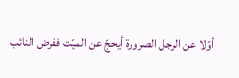أوّلا عن الرجل الصرورة أيحجّ عن الميّت ففرض النائب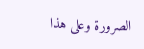الصرورة وعلى هذا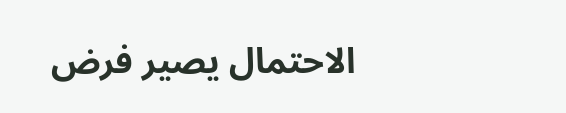الاحتمال يصير فرض